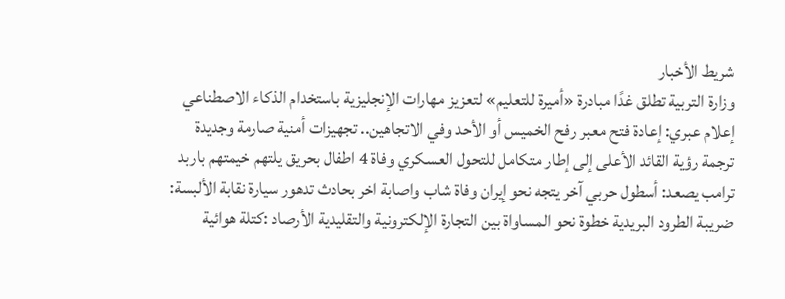شريط الأخبار
وزارة التربية تطلق غدًا مبادرة «أميرة للتعليم» لتعزيز مهارات الإنجليزية باستخدام الذكاء الاصطناعي إعلام عبري: إعادة فتح معبر رفح الخميس أو الأحد وفي الاتجاهين.. تجهيزات أمنية صارمة وجديدة ترجمة رؤية القائد الأعلى إلى إطار متكامل للتحول العسكري وفاة 4 اطفال بحريق يلتهم خيمتهم باربد ترامب يصعد: أسطول حربي آخر يتجه نحو إيران وفاة شاب واصابة اخر بحادث تدهور سيارة نقابة الألبسة: ضريبة الطرود البريدية خطوة نحو المساواة بين التجارة الإلكترونية والتقليدية الأرصاد :كتلة هوائية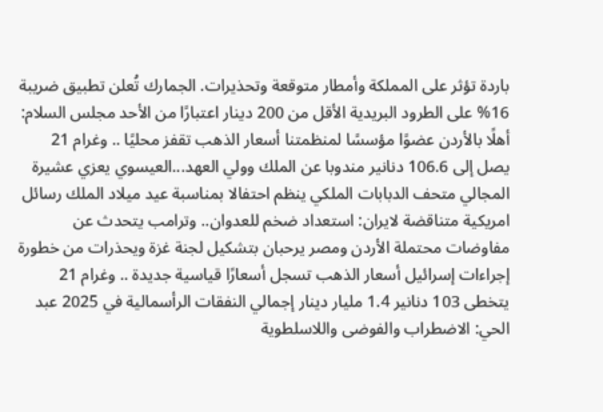باردة تؤثر على المملكة وأمطار متوقعة وتحذيرات. الجمارك تُعلن تطبيق ضريبة 16% على الطرود البريدية الأقل من 200 دينار اعتبارًا من الأحد مجلس السلام: أهلًا بالأردن عضوًا مؤسسًا لمنظمتنا أسعار الذهب تقفز محليًا .. وغرام 21 يصل إلى 106.6 دنانير مندوبا عن الملك وولي العهد...العيسوي يعزي عشيرة المجالي متحف الدبابات الملكي ينظم احتفالا بمناسبة عيد ميلاد الملك رسائل امريكية متناقضة لايران: استعداد ضخم للعدوان.. وترامب يتحدث عن مفاوضات محتملة الأردن ومصر يرحبان بتشكيل لجنة غزة ويحذرات من خطورة إجراءات إسرائيل أسعار الذهب تسجل أسعارًا قياسية جديدة .. وغرام 21 يتخطى 103 دنانير 1.4 مليار دينار إجمالي النفقات الرأسمالية في 2025 عبد الحي: الاضطراب والفوضى واللاسلطوية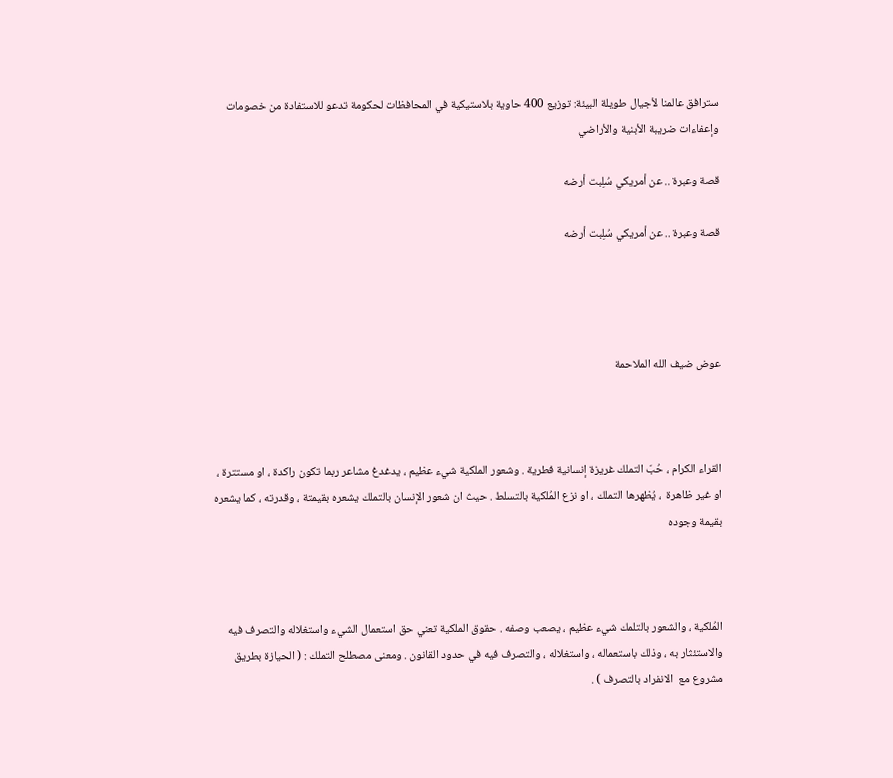سترافق عالمنا لأجيال طويلة البيئة: توزيع 400 حاوية بلاستيكية في المحافظات لحكومة تدعو للاستفادة من خصومات وإعفاءات ضريبة الأبنية والأراضي

قصة وعبرة .. عن أمريكي سُلِبت أرضه

قصة وعبرة .. عن أمريكي سُلِبت أرضه




عوض ضيف الله الملاحمة



القراء الكرام ، حُبّ التملك غريزة إنسانية فطرية . وشعور الملكية شيء عظيم ، يدغدغ مشاعر ربما تكون راكدة ، او مستترة ، او غير ظاهرة  ، يُظهرها التملك ، او نزع المُلكية بالتسلط . حيث ان شعور الإنسان بالتملك يشعره بقيمتة ، وقدرته ، كما يشعره بقيمة وجوده



المُلكية ، والشعور بالتلمك شيء عظيم ، يصعب وصفه . حقوق الملكية تعني حق استعمال الشيء واستغلاله والتصرف فيه والاستئثار به ، وذلك باستعماله ، واستغلاله ، والتصرف فيه في حدود القانون . ومعنى مصطلح التملك : ( الحيازة بطريق مشروع مع  الانفراد بالتصرف ) .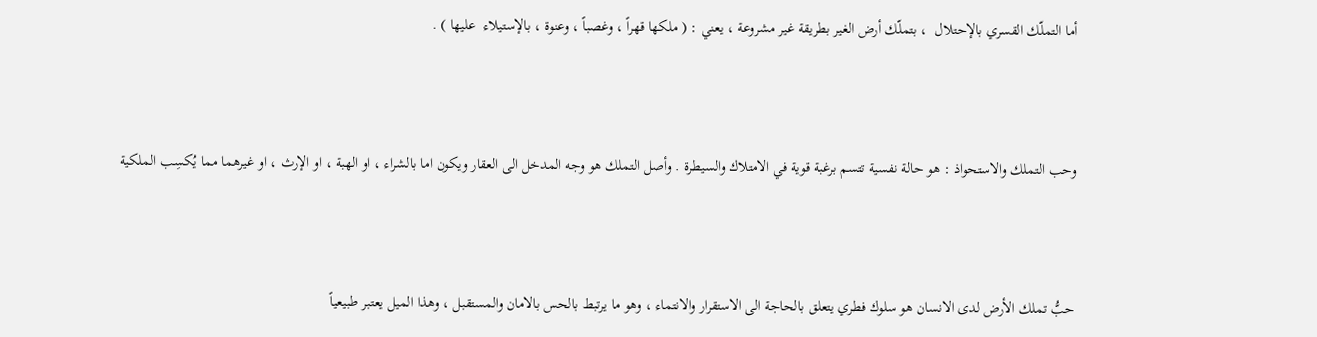أما التملّك القسري بالإحتلال  ، بتملّك أرض الغير بطريقة غير مشروعة ، يعني : ( ملكها قهراً ، وغصباً ، وعنوة ، بالإستيلاء  عليها ) .



وحب التملك والاستحواذ : هو حالة نفسية تتسم برغبة قوية في الامتلاك والسيطرة . وأصل التملك هو وجه المدخل الى العقار ويكون اما بالشراء ، او الهبة ، او الإرث ، او غيرهما مما يُكسِب الملكية



حبُّ تملك الأرض لدى الانسان هو سلوك فطري يتعلق بالحاجة الى الاستقرار والانتماء ، وهو ما يرتبط بالحس بالامان والمستقبل ، وهذا الميل يعتبر طبيعياً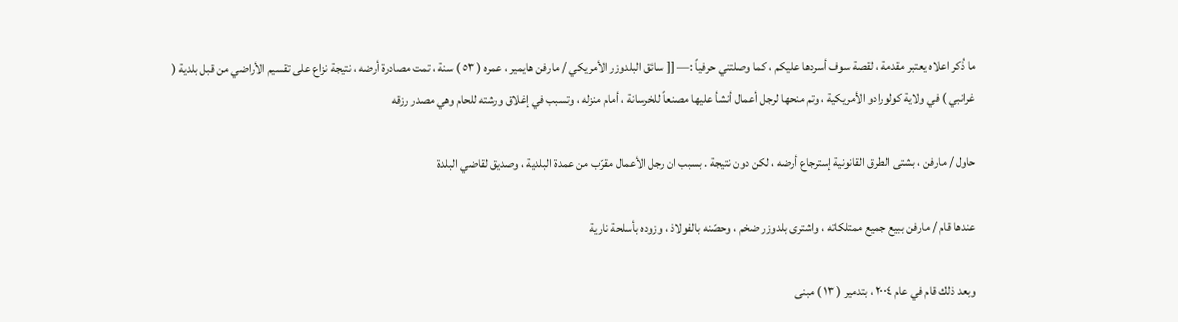ما ذُكر اعلاه يعتبر مقدمة ، لقصة سوف أسردها عليكم ، كما وصلتني حرفياً :— [[ سائق البلدوزر الأمريكي / مارفن هايمير ، عمره ( ٥٣ ) سنة ، تمت مصادرة أرضه ، نتيجة نزاع على تقسيم الأراضي من قبل بلدية ( غرانبي ) في ولاية كولورادو الأمريكية ، وتم منحها لرجل أعمال أنشأ عليها مصنعاً للخرسانة ، أمام منزله ، وتسبب في إغلاق ورشته للحام وهي مصدر رزقه

حاول / مارفن ، بشتى الطرق القانونية إسترجاع أرضه ، لكن دون نتيجة . بسبب ان رجل الأعمال مقرّب من عمدة البلدية ، وصديق لقاضي البلدة

عندها قام / مارفن ببيع جميع ممتلكاته ، واشترى بلدوزر ضخم ، وحصّنه بالفولاذ ، وزوده بأسلحة نارية

وبعد ذلك قام في عام ٢٠٠٤ ، بتدمير ( ١٣ ) مبنى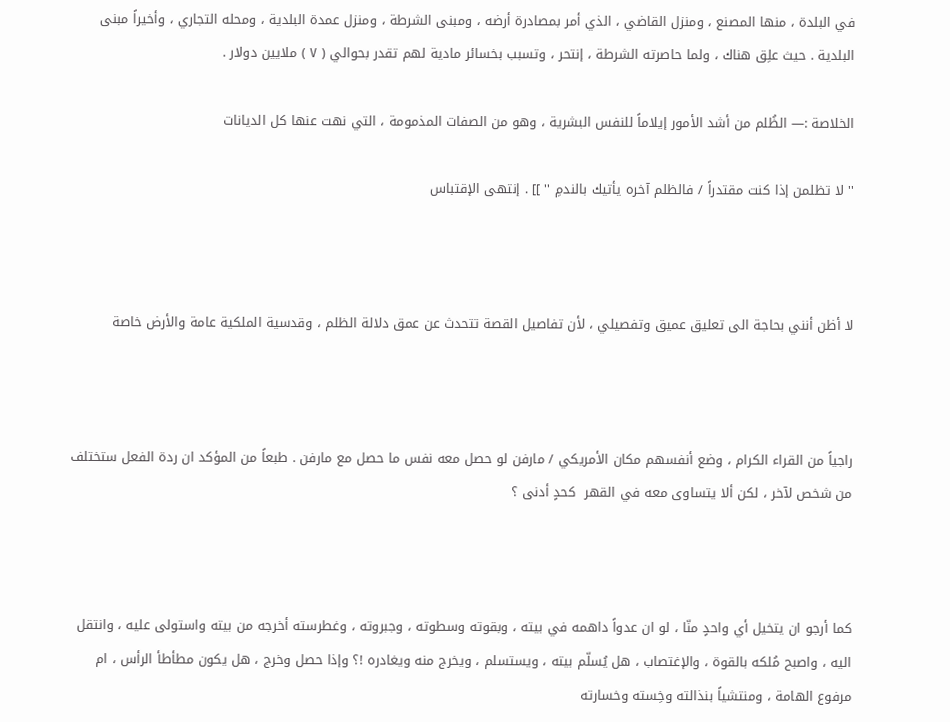في البلدة ، منها المصنع ، ومنزل القاضي ، الذي أمر بمصادرة أرضه ، ومبنى الشرطة ، ومنزل عمدة البلدية ، ومحله التجاري ، وأخيراً مبنى البلدية . حيث علِق هناك ، ولما حاصرته الشرطة ، إنتحر ، وتسبب بخسائر مادية لهم تقدر بحوالي ( ٧ ) ملايين دولار .

الخلاصة :— الظُلم من أشد الأمور إيلاماً للنفس البشرية ، وهو من الصفات المذمومة ، التي نهت عنها كل الديانات

'' لا تظلمن إذا كنت مقتدراً / فالظلم آخره يأتيك بالندمِ '' ]] . إنتهى الإقتباس



لا أظن أنني بحاجة الى تعليق عميق وتفصيلي ، لأن تفاصيل القصة تتحدث عن عمق دلالة الظلم ، وقدسية الملكية عامة والأرض خاصة



راجياً من القراء الكرام ، وضع أنفسهم مكان الأمريكي / مارفن لو حصل معه نفس ما حصل مع مارفن . طبعاً من المؤكد ان ردة الفعل ستختلف من شخص لآخر ، لكن ألا يتساوى معه في القهر  كحدٍ أدنى ؟



كما أرجو ان يتخيل أي واحدٍ منّا ، لو ان عدواً داهمه في بيته ، وبقوته وسطوته ، وجبروته ، وغطرسته أخرجه من بيته واستولى عليه ، وانتقل اليه ، واصبح مُلكه بالقوة ، والإغتصاب ، هل يُسلّم بيته ، ويستسلم ، ويخرج منه ويغادره !؟ وإذا حصل وخرج ، هل يكون مطأطأ الرأس ، ام مرفوع الهامة ، ومنتشياً بنذالته وخِسته وخسارته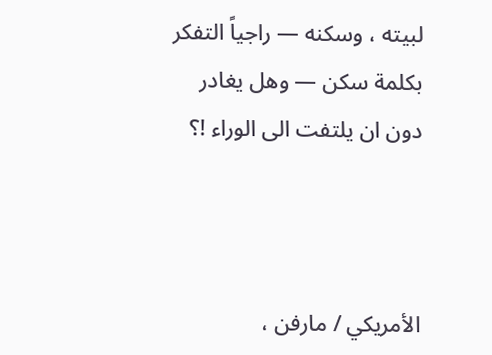لبيته ، وسكنه — راجياً التفكر بكلمة سكن — وهل يغادر دون ان يلتفت الى الوراء !؟



الأمريكي / مارفن ،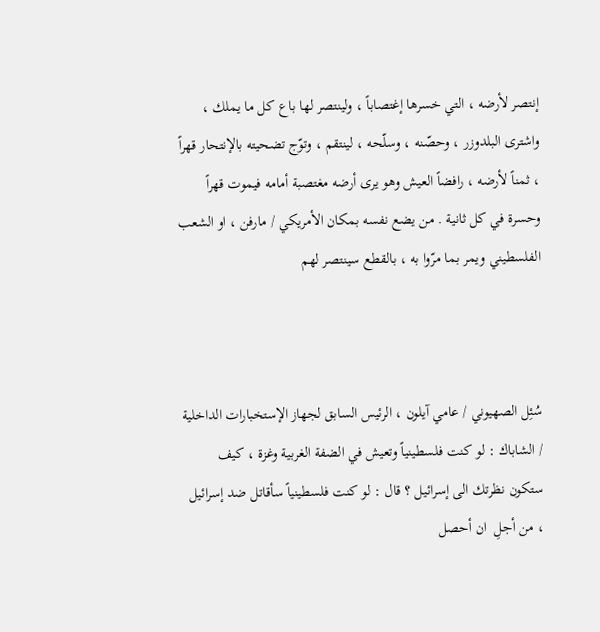إنتصر لأرضه ، التي خسرها إغتصاباً ، ولينتصر لها باع كل ما يملك ، واشترى البلدوزر ، وحصّنه ، وسلّحه ، لينتقم ، وتوّج تضحيته بالإنتحار قهراً ، ثمناً لأرضه ، رافضاً العيش وهو يرى أرضه مغتصبة أمامه فيموت قهراً وحسرة في كل ثانية . من يضع نفسه بمكان الأمريكي / مارفن ، او الشعب الفلسطيني ويمر بما مرّوا به ، بالقطع سينتصر لهم



سُئِل الصهيوني / عامي آيلون ، الرئيس السابق لجهاز الإستخبارات الداخلية / الشاباك : لو كنت فلسطينياً وتعيش في الضفة الغربية وغزة ، كيف ستكون نظرتك الى إسرائيل ؟ قال : لو كنت فلسطينياً سأقاتل ضد إسرائيل ، من أجلِ  ان أحصل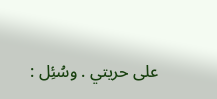على حريتي . وسُئِل :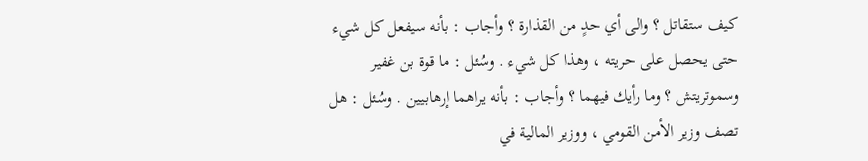كيف ستقاتل ؟ والى أي حدٍ من القذارة ؟ وأجاب : بأنه سيفعل كل شيء حتى يحصل على حريته ، وهذا كل شيء . وسُئل : ما قوة بن غفير وسموتريتش ؟ وما رأيك فيهما ؟ وأجاب : بأنه يراهما إرهابيين . وسُئل : هل تصف وزير الأمن القومي ، ووزير المالية في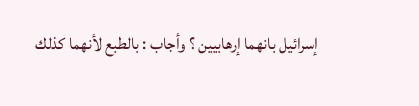إسرائيل بانهما إرهابيين ؟ وأجاب : بالطبع لأنهما كذلك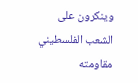وينكرون على الشعب الفلسطيني مقاومته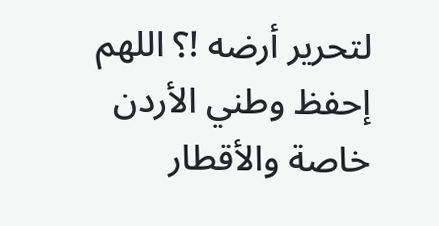لتحرير أرضه !؟ اللهم إحفظ وطني الأردن خاصة والأقطار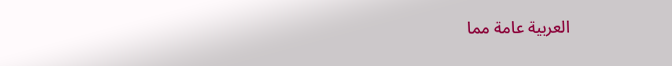العربية عامة مما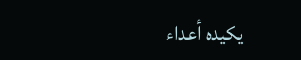يكيده أعداء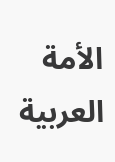الأمة العربية